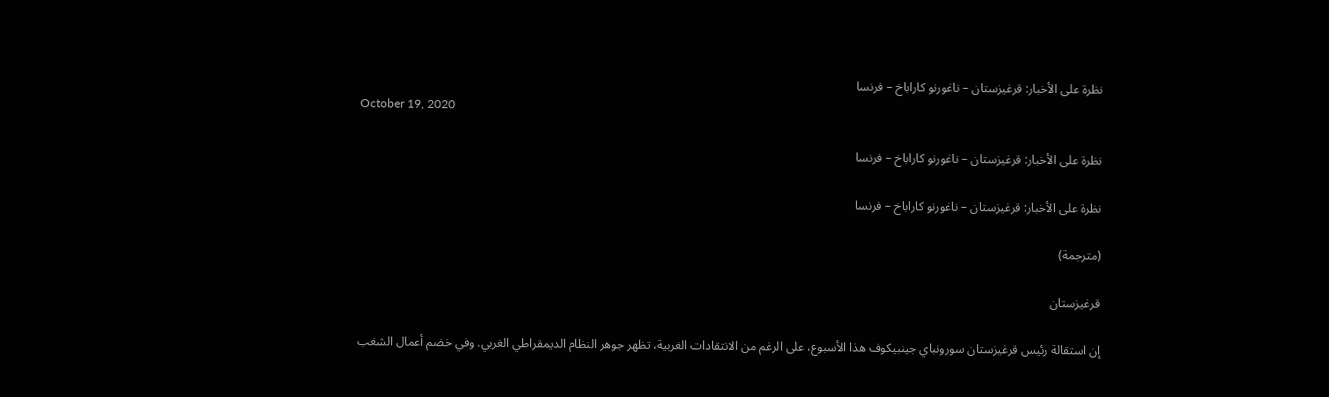نظرة على الأخبار: قرغيزستان – ناغورنو كاراباخ – فرنسا
October 19, 2020

نظرة على الأخبار: قرغيزستان – ناغورنو كاراباخ – فرنسا

نظرة على الأخبار: قرغيزستان – ناغورنو كاراباخ – فرنسا

(مترجمة)

قرغيزستان

إن استقالة رئيس قرغيزستان سورونباي جينبيكوف هذا الأسبوع، على الرغم من الانتقادات الغربية، تظهر جوهر النظام الديمقراطي الغربي. وفي خضم أعمال الشغب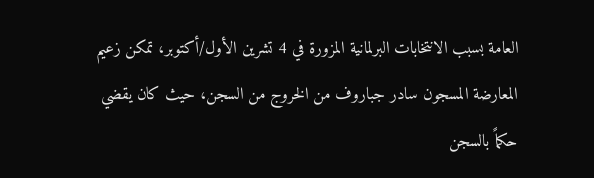العامة بسبب الانتخابات البرلمانية المزورة في 4 تشرين الأول/أكتوبر، تمكن زعيم المعارضة المسجون سادر جباروف من الخروج من السجن، حيث كان يقضي حكماً بالسجن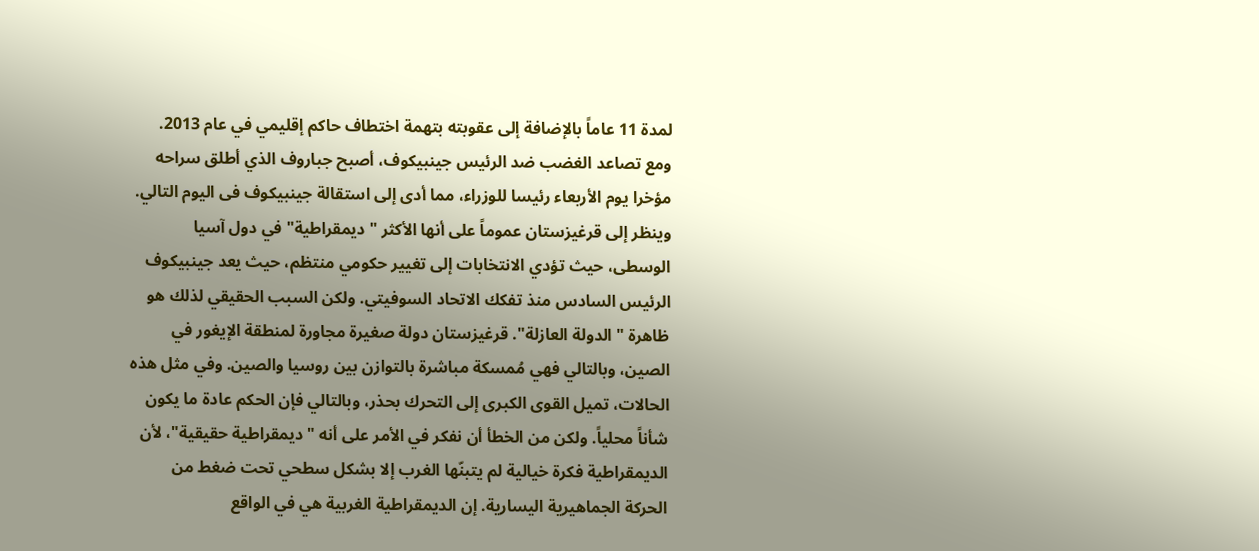لمدة 11 عاماً بالإضافة إلى عقوبته بتهمة اختطاف حاكم إقليمي في عام 2013. ومع تصاعد الغضب ضد الرئيس جينبيكوف، أصبح جباروف الذي أطلق سراحه مؤخرا يوم الأربعاء رئيسا للوزراء، مما أدى إلى استقالة جينبيكوف فى اليوم التالي. وينظر إلى قرغيزستان عموماً على أنها الأكثر "ديمقراطية" في دول آسيا الوسطى، حيث تؤدي الانتخابات إلى تغيير حكومي منتظم، حيث يعد جينبيكوف الرئيس السادس منذ تفكك الاتحاد السوفيتي. ولكن السبب الحقيقي لذلك هو ظاهرة "الدولة العازلة". قرغيزستان دولة صغيرة مجاورة لمنطقة الإيغور في الصين، وبالتالي فهي مُمسكة مباشرة بالتوازن بين روسيا والصين. وفي مثل هذه الحالات، تميل القوى الكبرى إلى التحرك بحذر، وبالتالي فإن الحكم عادة ما يكون شأناً محلياً. ولكن من الخطأ أن نفكر في الأمر على أنه "ديمقراطية حقيقية"، لأن الديمقراطية فكرة خيالية لم يتبنّها الغرب إلا بشكل سطحي تحت ضغط من الحركة الجماهيرية اليسارية. إن الديمقراطية الغربية هي في الواقع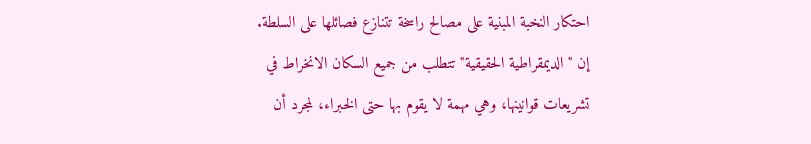احتكار النخبة المبنية على مصالح راسخة تتنازع فصائلها على السلطة. إن "الديمقراطية الحقيقية" تتطلب من جميع السكان الانخراط في تشريعات قوانينها، وهي مهمة لا يقوم بها حتى الخبراء، لمجرد أن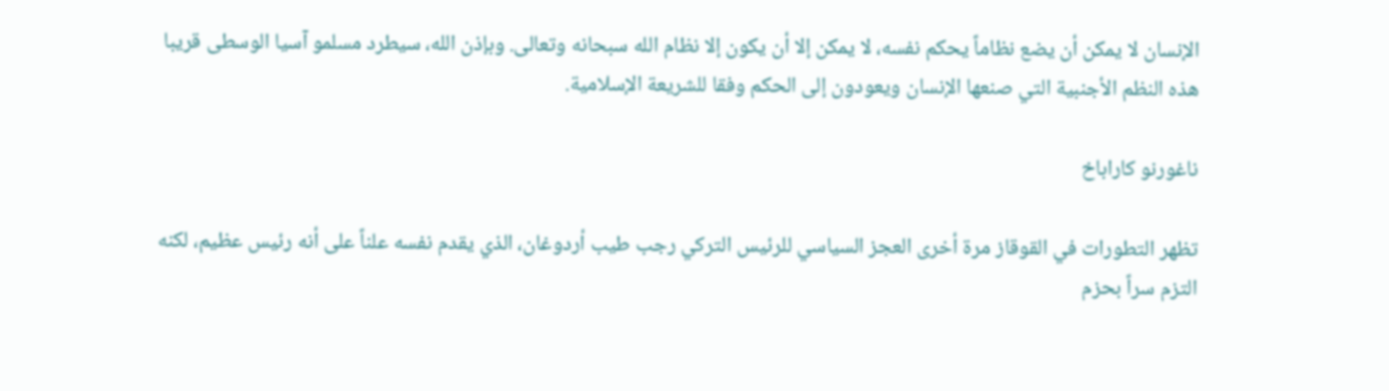الإنسان لا يمكن أن يضع نظاماً يحكم نفسه، لا يمكن إلا أن يكون إلا نظام الله سبحانه وتعالى. وبإذن الله، سيطرد مسلمو آسيا الوسطى قريبا هذه النظم الأجنبية التي صنعها الإنسان ويعودون إلى الحكم وفقا للشريعة الإسلامية.

ناغورنو كاراباخ

تظهر التطورات في القوقاز مرة أخرى العجز السياسي للرئيس التركي رجب طيب أردوغان، الذي يقدم نفسه علناً على أنه رئيس عظيم، لكنه التزم سراً بحزم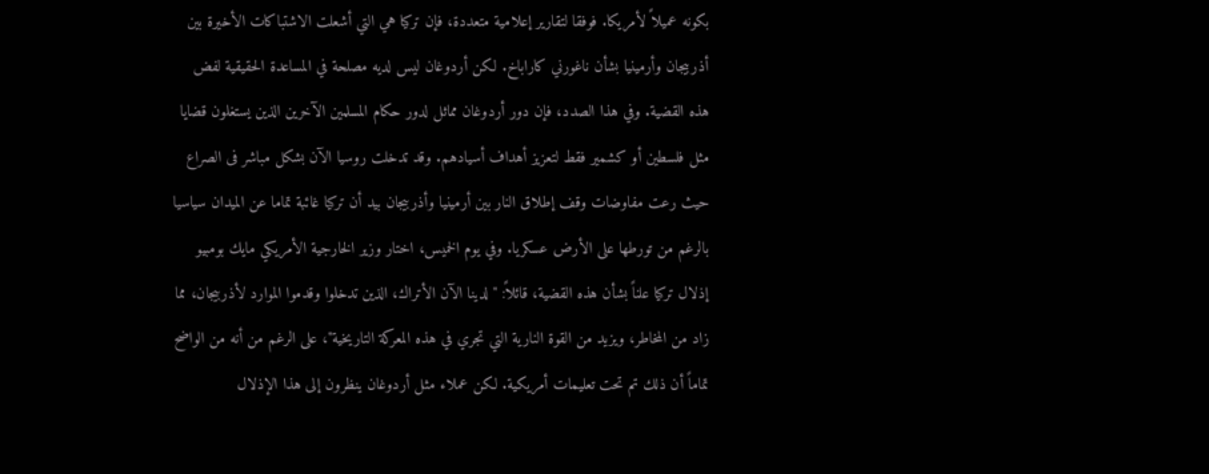بكونه عميلاً لأمريكا. فوفقا لتقارير إعلامية متعددة، فإن تركيا هي التي أشعلت الاشتباكات الأخيرة بين أذربيجان وأرمينيا بشأن ناغورني كاراباخ. لكن أردوغان ليس لديه مصلحة في المساعدة الحقيقية لفض هذه القضية. وفي هذا الصدد، فإن دور أردوغان مماثل لدور حكام المسلمين الآخرين الذين يستغلون قضايا مثل فلسطين أو كشمير فقط لتعزيز أهداف أسيادهم. وقد تدخلت روسيا الآن بشكل مباشر فى الصراع حيث رعت مفاوضات وقف إطلاق النار بين أرمينيا وأذربيجان بيد أن تركيا غائبة تماما عن الميدان سياسيا بالرغم من تورطها على الأرض عسكريا. وفي يوم الخميس، اختار وزير الخارجية الأمريكي مايك بومبيو إذلال تركيا علناً بشأن هذه القضية، قائلاً: "لدينا الآن الأتراك، الذين تدخلوا وقدموا الموارد لأذربيجان، مما زاد من المخاطر، ويزيد من القوة النارية التي تجري في هذه المعركة التاريخية"، على الرغم من أنه من الواضح تماماً أن ذلك تم تحت تعليمات أمريكية. لكن عملاء مثل أردوغان ينظرون إلى هذا الإذلال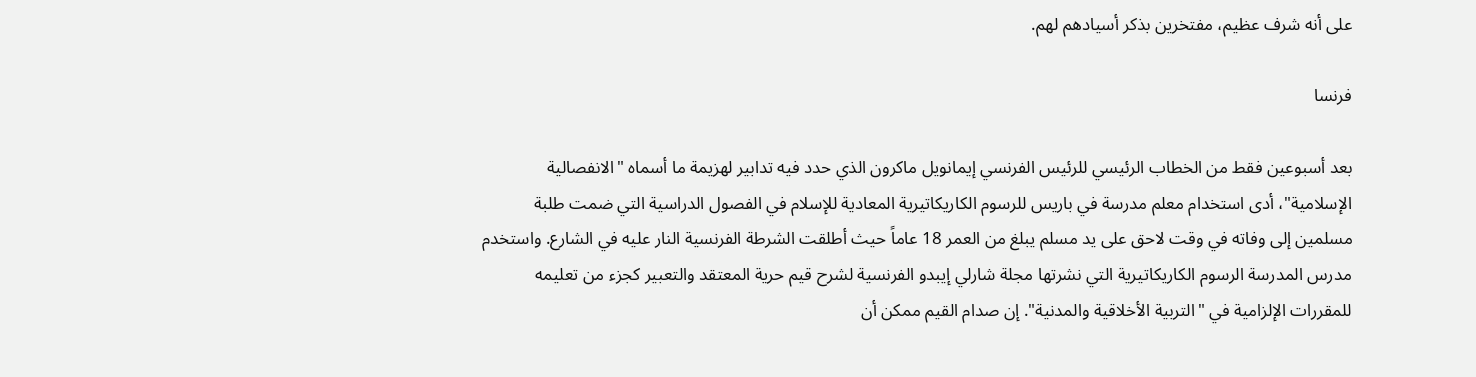على أنه شرف عظيم، مفتخرين بذكر أسيادهم لهم.

فرنسا

بعد أسبوعين فقط من الخطاب الرئيسي للرئيس الفرنسي إيمانويل ماكرون الذي حدد فيه تدابير لهزيمة ما أسماه "الانفصالية الإسلامية"، أدى استخدام معلم مدرسة في باريس للرسوم الكاريكاتيرية المعادية للإسلام في الفصول الدراسية التي ضمت طلبة مسلمين إلى وفاته في وقت لاحق على يد مسلم يبلغ من العمر 18 عاماً حيث أطلقت الشرطة الفرنسية النار عليه في الشارع. واستخدم مدرس المدرسة الرسوم الكاريكاتيرية التي نشرتها مجلة شارلي إيبدو الفرنسية لشرح قيم حرية المعتقد والتعبير كجزء من تعليمه للمقررات الإلزامية في "التربية الأخلاقية والمدنية". إن صدام القيم ممكن أن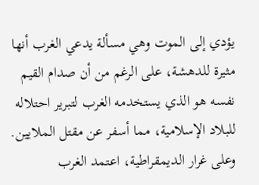يؤدي إلى الموت وهي مسألة يدعي الغرب أنها مثيرة للدهشة، على الرغم من أن صدام القيم نفسه هو الذي يستخدمه الغرب لتبرير احتلاله للبلاد الإسلامية، مما أسفر عن مقتل الملايين. وعلى غرار الديمقراطية، اعتمد الغرب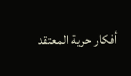أفكار حرية المعتقد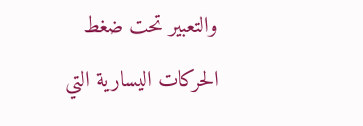والتعبير تحت ضغط الحركات اليسارية التي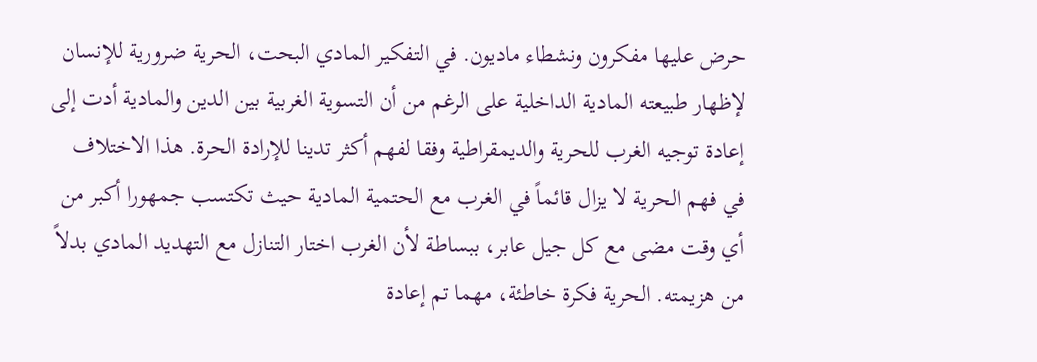حرض عليها مفكرون ونشطاء ماديون. في التفكير المادي البحت، الحرية ضرورية للإنسان لإظهار طبيعته المادية الداخلية على الرغم من أن التسوية الغربية بين الدين والمادية أدت إلى إعادة توجيه الغرب للحرية والديمقراطية وفقا لفهم أكثر تدينا للإرادة الحرة. هذا الاختلاف في فهم الحرية لا يزال قائماً في الغرب مع الحتمية المادية حيث تكتسب جمهورا أكبر من أي وقت مضى مع كل جيل عابر، ببساطة لأن الغرب اختار التنازل مع التهديد المادي بدلاً من هزيمته. الحرية فكرة خاطئة، مهما تم إعادة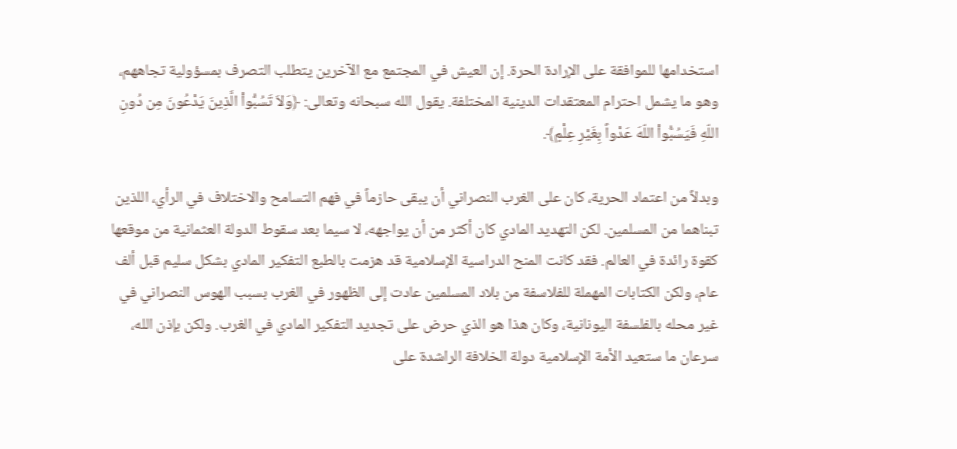استخدامها للموافقة على الإرادة الحرة. إن العيش في المجتمع مع الآخرين يتطلب التصرف بمسؤولية تجاههم، وهو ما يشمل احترام المعتقدات الدينية المختلفة. يقول الله سبحانه وتعالى: ﴿وَلاَ تَسُبُّواْ الَّذِينَ يَدْعُونَ مِن دُونِ اللّهِ فَيَسُبُّواْ اللّهَ عَدْواً بِغَيْرِ عِلْمٍ﴾.

وبدلاً من اعتماد الحرية، كان على الغرب النصراني أن يبقى حازماً في فهم التسامح والاختلاف في الرأي، اللذين تبناهما من المسلمين. لكن التهديد المادي كان أكثر من أن يواجهه، لا سيما بعد سقوط الدولة العثمانية من موقعها كقوة رائدة في العالم. فقد كانت المنح الدراسية الإسلامية قد هزمت بالطبع التفكير المادي بشكل سليم قبل ألف عام، ولكن الكتابات المهملة للفلاسفة من بلاد المسلمين عادت إلى الظهور في الغرب بسبب الهوس النصراني في غير محله بالفلسفة اليونانية، وكان هذا هو الذي حرض على تجديد التفكير المادي في الغرب. ولكن بإذن الله، سرعان ما ستعيد الأمة الإسلامية دولة الخلافة الراشدة على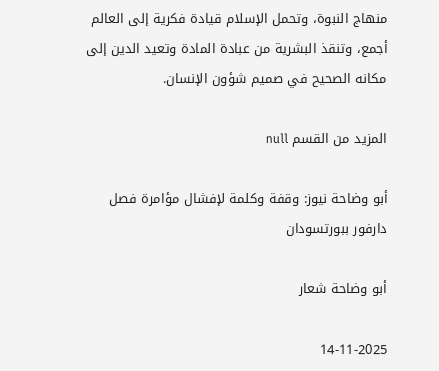منهاج النبوة، وتحمل الإسلام قيادة فكرية إلى العالم أجمع، وتنقذ البشرية من عبادة المادة وتعيد الدين إلى مكانه الصحيح في صميم شؤون الإنسان.

المزيد من القسم null

أبو وضاحة نيوز: وقفة وكلمة لإفشال مؤامرة فصل دارفور ببورتسودان

أبو وضاحة شعار

14-11-2025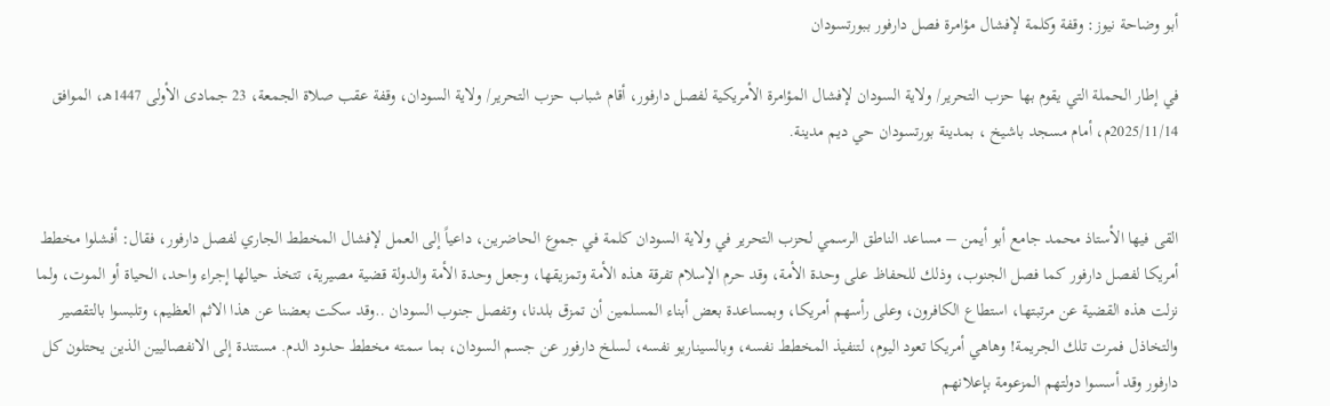أبو وضاحة نيوز: وقفة وكلمة لإفشال مؤامرة فصل دارفور ببورتسودان

في إطار الحملة التي يقوم بها حزب التحرير/ ولاية السودان لإفشال المؤامرة الأمريكية لفصل دارفور، أقام شباب حزب التحرير/ ولاية السودان، وقفة عقب صلاة الجمعة، 23 جمادى الأولى 1447هـ، الموافق 2025/11/14م، أمام مسجد باشيخ ، بمدينة بورتسودان حي ديم مدينة.


القى فيها الأستاذ محمد جامع أبو أيمن – مساعد الناطق الرسمي لحزب التحرير في ولاية السودان كلمة في جموع الحاضرين، داعياً إلى العمل لإفشال المخطط الجاري لفصل دارفور، فقال: أفشلوا مخطط أمريكا لفصل دارفور كما فصل الجنوب، وذلك للحفاظ على وحدة الأمة، وقد حرم الإسلام تفرقة هذه الأمة وتمزيقها، وجعل وحدة الأمة والدولة قضية مصيرية، تتخذ حيالها إجراء واحد، الحياة أو الموت، ولما نزلت هذه القضية عن مرتبتها، استطاع الكافرون، وعلى رأسهم أمريكا، وبمساعدة بعض أبناء المسلمين أن تمزق بلدنا، وتفصل جنوب السودان ..وقد سكت بعضنا عن هذا الاثم العظيم، وتلبسوا بالتقصير والتخاذل فمرت تلك الجريمة! وهاهي أمريكا تعود اليوم، لتنفيذ المخطط نفسه، وبالسيناريو نفسه، لسلخ دارفور عن جسم السودان، بما سمته مخطط حدود الدم. مستندة إلى الانفصاليين الذين يحتلون كل دارفور وقد أسسوا دولتهم المزعومة بإعلانهم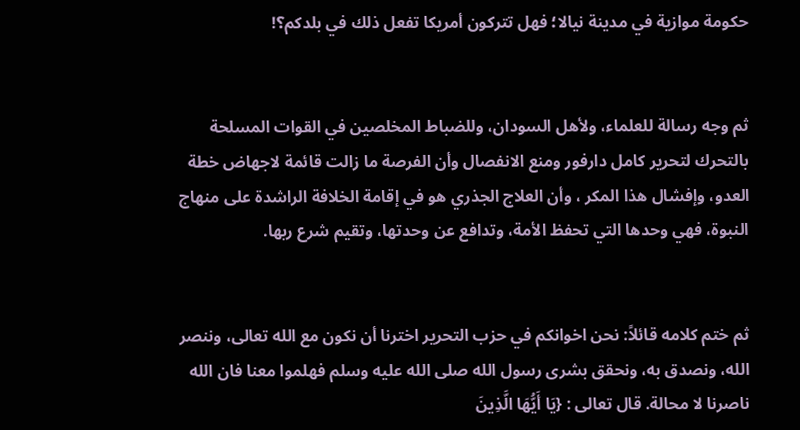حكومة موازية في مدينة نيالا؛ فهل تتركون أمريكا تفعل ذلك في بلدكم؟!


ثم وجه رسالة للعلماء، ولأهل السودان، وللضباط المخلصين في القوات المسلحة بالتحرك لتحرير كامل دارفور ومنع الانفصال وأن الفرصة ما زالت قائمة لاجهاض خطة العدو، وإفشال هذا المكر ، وأن العلاج الجذري هو في إقامة الخلافة الراشدة على منهاج النبوة، فهي وحدها التي تحفظ الأمة، وتدافع عن وحدتها، وتقيم شرع ربها.


ثم ختم كلامه قائلاً: نحن اخوانكم في حزب التحرير اخترنا أن نكون مع الله تعالى، وننصر الله، ونصدق به، ونحقق بشرى رسول الله صلى الله عليه وسلم فهلموا معنا فان الله ناصرنا لا محالة. قال تعالى : {يَا أَيُّهَا الَّذِينَ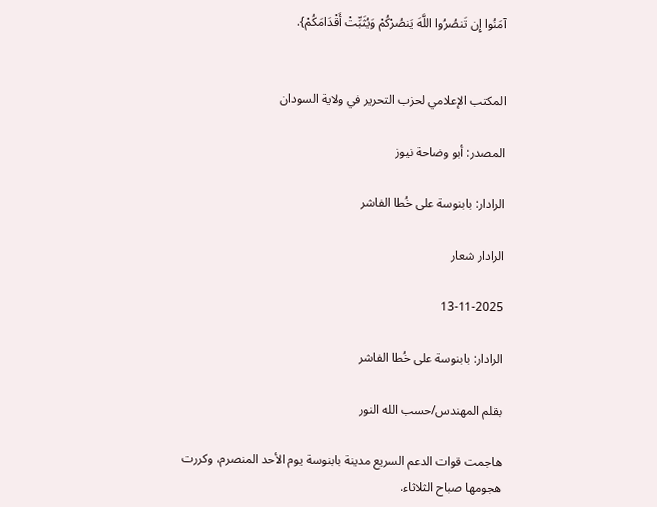آمَنُوا إِن تَنصُرُوا اللَّهَ يَنصُرْكُمْ وَيُثَبِّتْ أَقْدَامَكُمْ}.


المكتب الإعلامي لحزب التحرير في ولاية السودان

المصدر: أبو وضاحة نيوز

الرادار: بابنوسة على خُطا الفاشر

الرادار شعار

13-11-2025

الرادار: بابنوسة على خُطا الفاشر

بقلم المهندس/حسب الله النور

هاجمت قوات الدعم السريع مدينة بابنوسة يوم الأحد المنصرم، وكررت هجومها صباح الثلاثاء.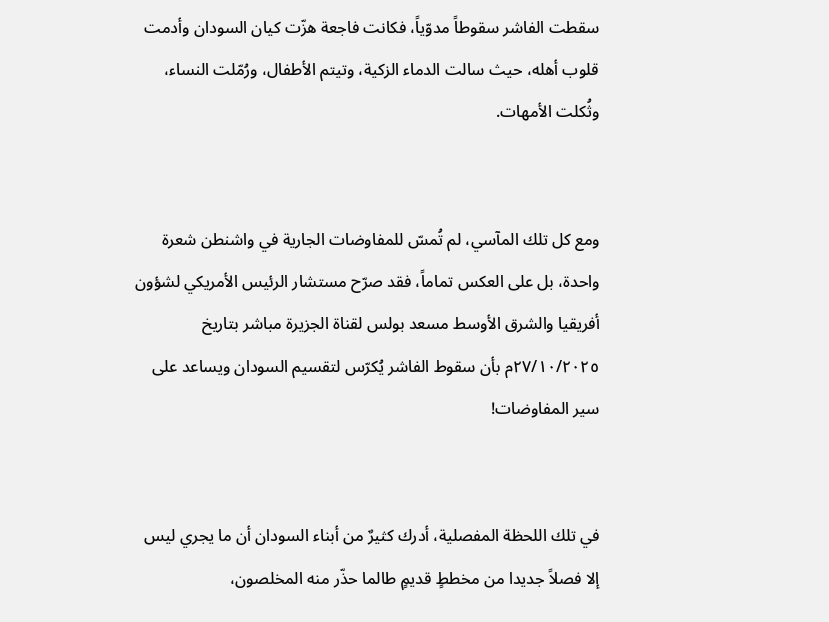سقطت الفاشر سقوطاً مدوّياً، فكانت فاجعة هزّت كيان السودان وأدمت قلوب أهله، حيث سالت الدماء الزكية، وتيتم الأطفال، ورُمّلت النساء، وثُكلت الأمهات.


ومع كل تلك المآسي، لم تُمسّ للمفاوضات الجارية في واشنطن شعرة واحدة، بل على العكس تماماً، فقد صرّح مستشار الرئيس الأمريكي لشؤون أفريقيا والشرق الأوسط مسعد بولس لقناة الجزيرة مباشر بتاريخ ٢٧/١٠/٢٠٢٥م بأن سقوط الفاشر يُكرّس لتقسيم السودان ويساعد على سير المفاوضات!


في تلك اللحظة المفصلية، أدرك كثيرٌ من أبناء السودان أن ما يجري ليس إلا فصلاً جديدا من مخططٍ قديمٍ طالما حذّر منه المخلصون،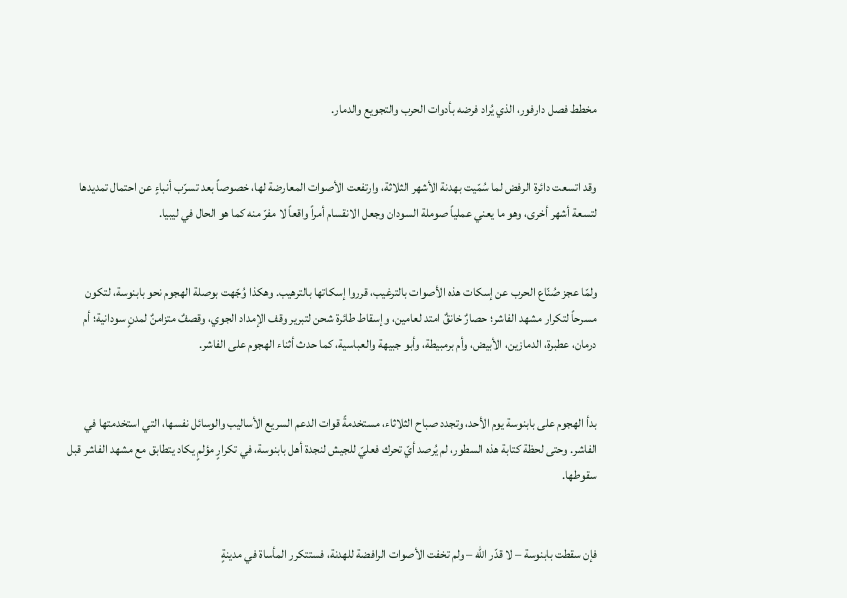مخطط فصل دارفور، الذي يُراد فرضه بأدوات الحرب والتجويع والدمار.


وقد اتسعت دائرة الرفض لما سُمّيت بهدنة الأشهر الثلاثة، وارتفعت الأصوات المعارضة لها، خصوصاً بعد تسرّب أنباءٍ عن احتمال تمديدها لتسعة أشهر أخرى، وهو ما يعني عملياً صوملة السودان وجعل الانقسام أمراً واقعاً لا مفرّ منه كما هو الحال في ليبيا.


ولمّا عجز صُنّاع الحرب عن إسكات هذه الأصوات بالترغيب، قرروا إسكاتها بالترهيب. وهكذا وُجّهت بوصلة الهجوم نحو بابنوسة، لتكون مسرحاً لتكرار مشهد الفاشر؛ حصارٌ خانقٌ امتد لعامين، وإسقاط طائرة شحن لتبرير وقف الإمداد الجوي، وقصفٌ متزامنٌ لمدنٍ سودانية؛ أم درمان، عطبرة، الدمازين، الأبيض، وأم برمبيطة، وأبو جبيهة والعباسية، كما حدث أثناء الهجوم على الفاشر.


بدأ الهجوم على بابنوسة يوم الأحد، وتجدد صباح الثلاثاء، مستخدمةً قوات الدعم السريع الأساليب والوسائل نفسها، التي استخدمتها في الفاشر. وحتى لحظة كتابة هذه السطور، لم يُرصد أيّ تحرك فعليّ للجيش لنجدة أهل بابنوسة، في تكرارٍ مؤلمٍ يكاد يتطابق مع مشهد الفاشر قبل سقوطها.


فإن سقطت بابنوسة – لا قدّر الله – ولم تخفت الأصوات الرافضة للهدنة، فستتكرر المأساة في مدينةٍ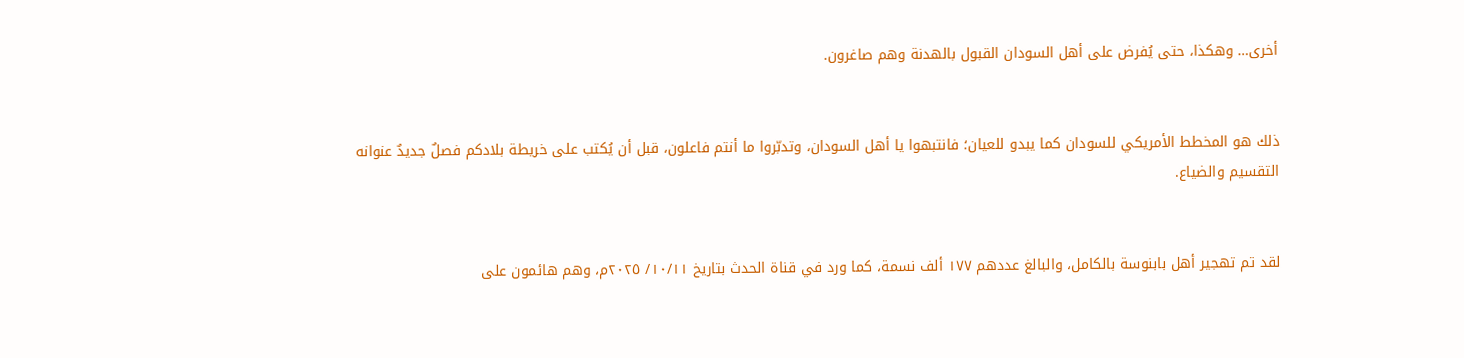أخرى… وهكذا، حتى يُفرض على أهل السودان القبول بالهدنة وهم صاغرون.


ذلك هو المخطط الأمريكي للسودان كما يبدو للعيان؛ فانتبهوا يا أهل السودان، وتدبّروا ما أنتم فاعلون، قبل أن يُكتب على خريطة بلادكم فصلٌ جديدٌ عنوانه التقسيم والضياع.


لقد تم تهجير أهل بابنوسة بالكامل، والبالغ عددهم ١٧٧ ألف نسمة، كما ورد في قناة الحدث بتاريخ ١٠/١١/ ٢٠٢٥م، وهم هائمون على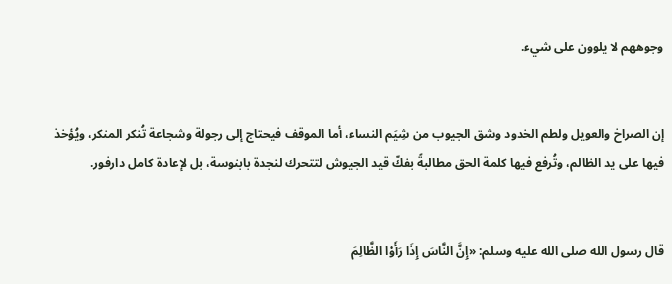وجوههم لا يلوون على شيء.


إن الصراخ والعويل ولطم الخدود وشق الجيوب من شِيَم النساء، أما الموقف فيحتاج إلى رجولة وشجاعة تُنكر المنكر، ويُؤخذ فيها على يد الظالم، وتُرفع فيها كلمة الحق مطالبةً بفكّ قيد الجيوش لتتحرك لنجدة بابنوسة، بل لإعادة كامل دارفور.


قال رسول الله صلى الله عليه وسلم: «إِنَّ النَّاسَ إِذَا رَأَوْا الظَّالِمَ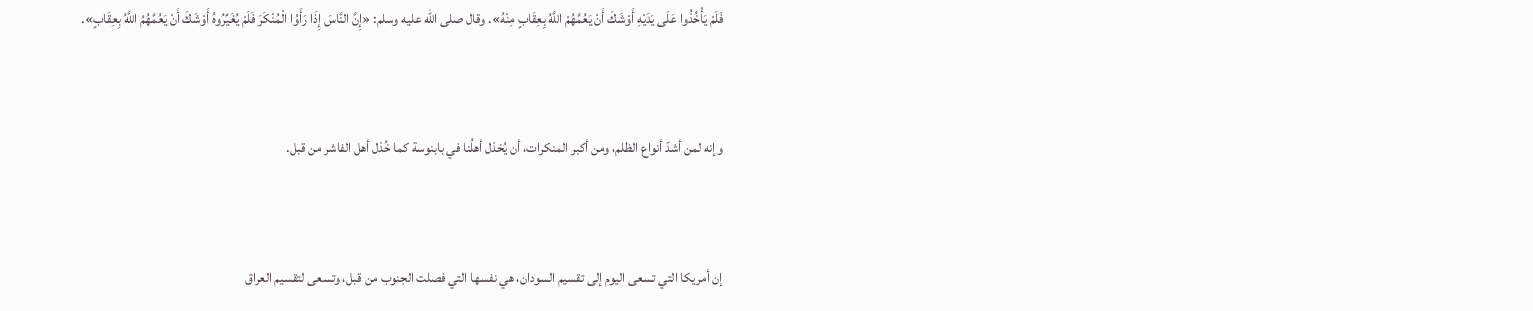فَلَمْ يَأْخُذُوا عَلَى يَدَيْهِ أَوْشَكَ أَنْ يَعُمَّهُمْ اللَّهُ بِعِقَابٍ مِنْهُ». وقال صلى الله عليه وسلم: «إِنَّ النَّاسَ إِذَا رَأَوُا الْمُنْكَرَ فَلَمْ يُغَيِّرُوهُ أَوْشَكَ أَنْ يَعُمَّهُمُ اللَّهُ بِعِقَابٍ».


وإنه لمن أشدّ أنواع الظلم، ومن أكبر المنكرات، أن يُخذل أهلُنا في بابنوسة كما خُذل أهل الفاشر من قبل.


إن أمريكا التي تسعى اليوم إلى تقسيم السودان، هي نفسها التي فصلت الجنوب من قبل، وتسعى لتقسيم العراق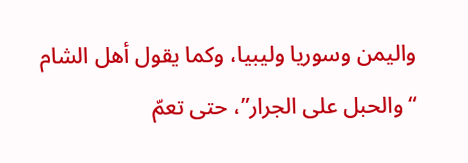واليمن وسوريا وليبيا، وكما يقول أهل الشام “والحبل على الجرار”، حتى تعمّ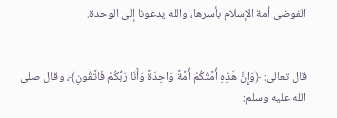الفوضى أمة الإسلام بأسرها، والله يدعونا إلى الوحدة.


قال تعالى: ﴿وَإِنَّ هَذِهِ أُمَّتُكُمْ أُمَّةً وَاحِدَةً وَأَنَا رَبُّكُمْ فَاتَّقُونِ﴾، وقال صلى الله عليه وسلم: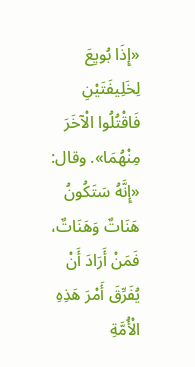«إِذَا بُويِعَ لِخَلِيفَتَيْنِ فَاقْتُلُوا الْآخَرَ مِنْهُمَا». وقال: «إِنَّهُ سَتَكُونُ هَنَاتٌ وَهَنَاتٌ، فَمَنْ أَرَادَ أَنْ يُفَرِّقَ أَمْرَ هَذِهِ الْأُمَّةِ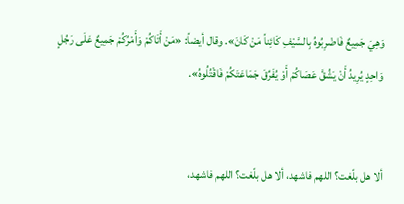وَهِيَ جَمِيعٌ فَاضْرِبُوهُ بِالسَّيْفِ كَائِناً مَنْ كَانَ». وقال أيضاً: «مَنْ أَتَاكُمْ وَأَمْرُكُمْ جَمِيعٌ عَلَى رَجُلٍ وَاحِدٍ يُرِيدُ أَنْ يَشُقَّ عَصَاكُمْ أَوْ يُفَرِّقَ جَمَاعَتَكُمْ فَاقْتُلُوهُ».


ألا هل بلّغت؟ اللهم فاشهد، ألا هل بلّغت؟ اللهم فاشهد،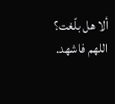ألا هل بلّغت؟ اللهم فاشهد.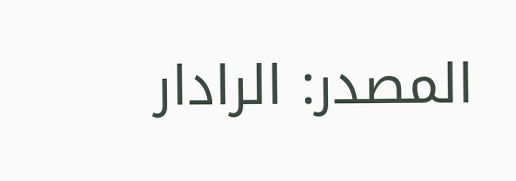المصدر: الرادار